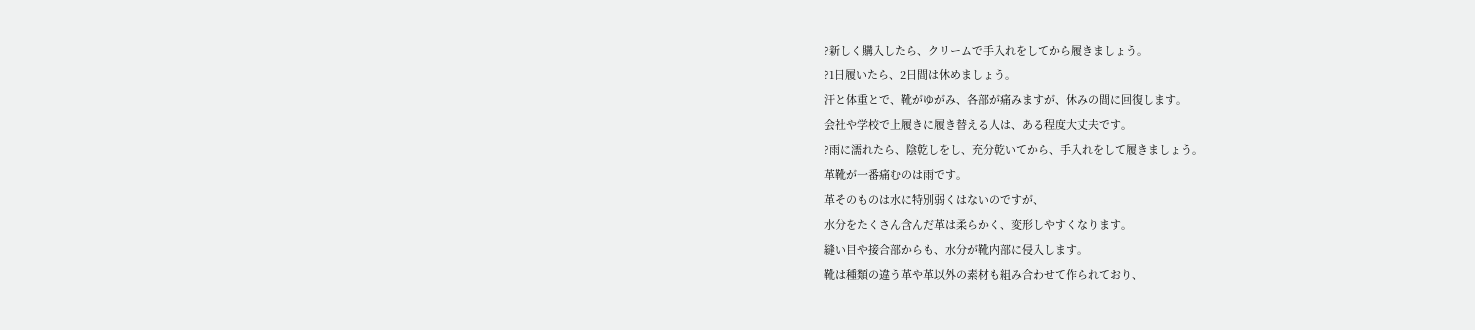?新しく購入したら、クリームで手入れをしてから履きましょう。
?1日履いたら、2日間は休めましょう。
汗と体重とで、靴がゆがみ、各部が痛みますが、休みの間に回復します。
会社や学校で上履きに履き替える人は、ある程度大丈夫です。
?雨に濡れたら、陰乾しをし、充分乾いてから、手入れをして履きましょう。
革靴が一番痛むのは雨です。
革そのものは水に特別弱くはないのですが、
水分をたくさん含んだ革は柔らかく、変形しやすくなります。
縫い目や接合部からも、水分が靴内部に侵入します。
靴は種類の違う革や革以外の素材も組み合わせて作られており、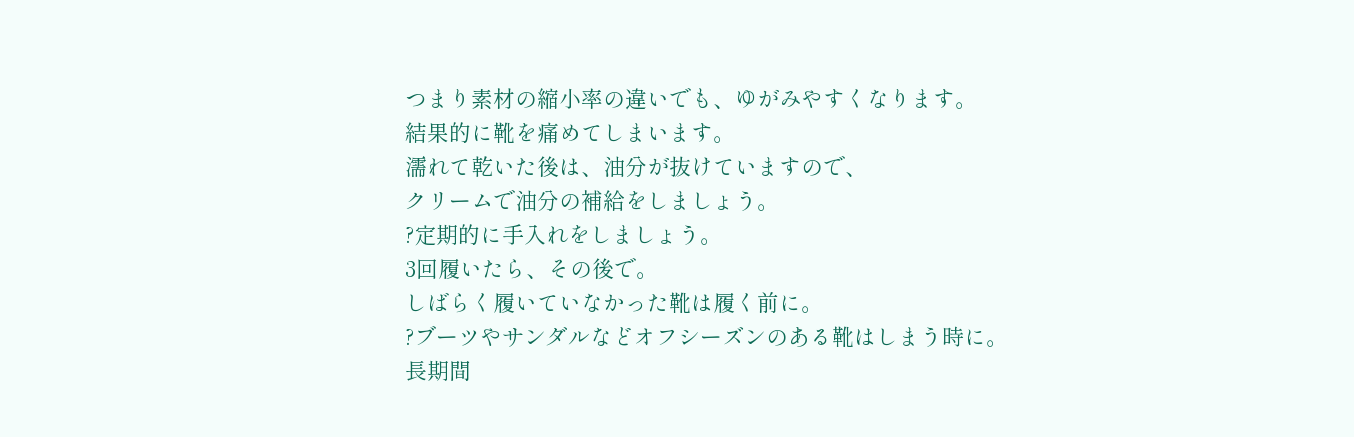つまり素材の縮小率の違いでも、ゆがみやすくなります。
結果的に靴を痛めてしまいます。
濡れて乾いた後は、油分が抜けていますので、
クリームで油分の補給をしましょう。
?定期的に手入れをしましょう。
3回履いたら、その後で。
しばらく履いていなかった靴は履く前に。
?ブーツやサンダルなどオフシーズンのある靴はしまう時に。
長期間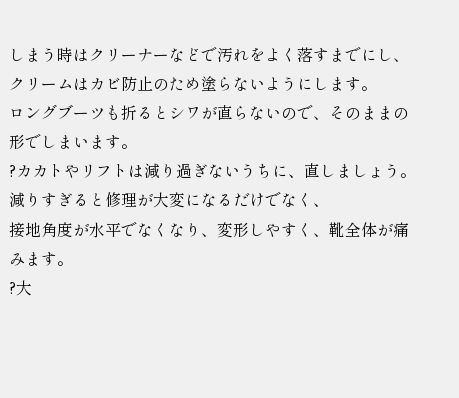しまう時はクリーナーなどで汚れをよく落すまでにし、
クリームはカビ防止のため塗らないようにします。
ロングブーツも折るとシワが直らないので、そのままの形でしまいます。
?カカトやリフトは減り過ぎないうちに、直しましょう。
減りすぎると修理が大変になるだけでなく、
接地角度が水平でなくなり、変形しやすく、靴全体が痛みます。
?大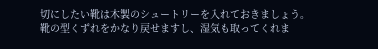切にしたい靴は木製のシュートリーを入れておきましょう。
靴の型くずれをかなり戻せますし、湿気も取ってくれま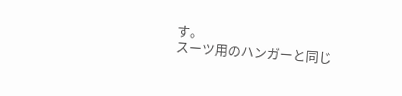す。
スーツ用のハンガーと同じ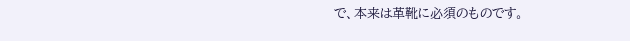で、本来は革靴に必須のものです。